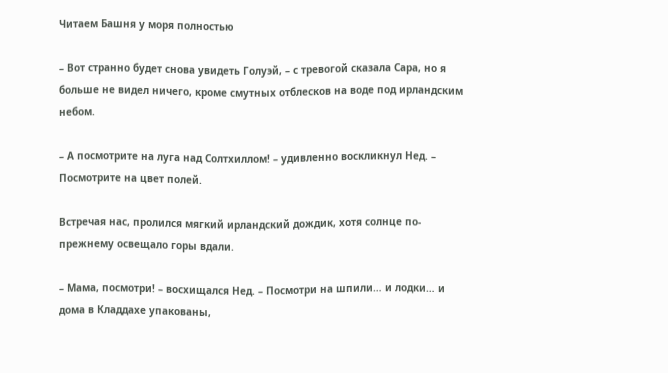Читаем Башня у моря полностью

– Вот странно будет снова увидеть Голуэй, – с тревогой сказала Сара, но я больше не видел ничего, кроме смутных отблесков на воде под ирландским небом.

– А посмотрите на луга над Солтхиллом! – удивленно воскликнул Нед. – Посмотрите на цвет полей.

Встречая нас, пролился мягкий ирландский дождик, хотя солнце по-прежнему освещало горы вдали.

– Мама, посмотри! – восхищался Нед. – Посмотри на шпили… и лодки… и дома в Кладдахе упакованы,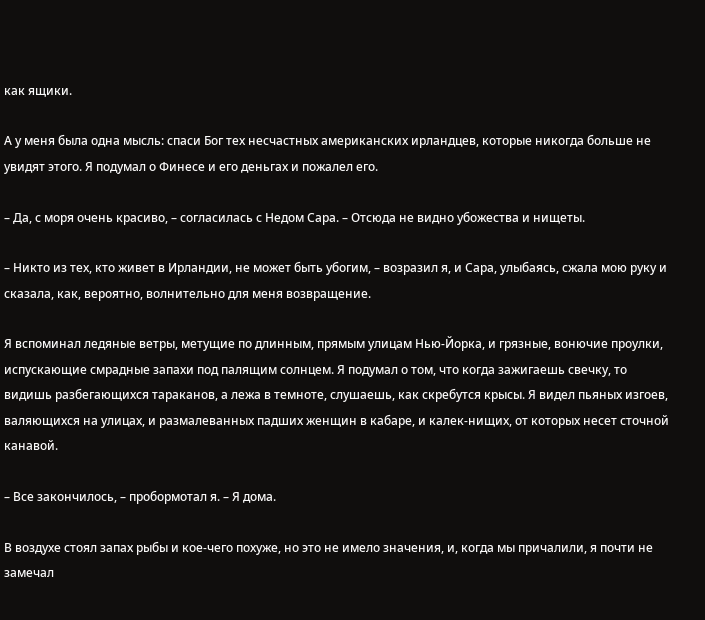как ящики.

А у меня была одна мысль: спаси Бог тех несчастных американских ирландцев, которые никогда больше не увидят этого. Я подумал о Финесе и его деньгах и пожалел его.

– Да, с моря очень красиво, – согласилась с Недом Сара. – Отсюда не видно убожества и нищеты.

– Никто из тех, кто живет в Ирландии, не может быть убогим, – возразил я, и Сара, улыбаясь, сжала мою руку и сказала, как, вероятно, волнительно для меня возвращение.

Я вспоминал ледяные ветры, метущие по длинным, прямым улицам Нью-Йорка, и грязные, вонючие проулки, испускающие смрадные запахи под палящим солнцем. Я подумал о том, что когда зажигаешь свечку, то видишь разбегающихся тараканов, а лежа в темноте, слушаешь, как скребутся крысы. Я видел пьяных изгоев, валяющихся на улицах, и размалеванных падших женщин в кабаре, и калек-нищих, от которых несет сточной канавой.

– Все закончилось, – пробормотал я. – Я дома.

В воздухе стоял запах рыбы и кое-чего похуже, но это не имело значения, и, когда мы причалили, я почти не замечал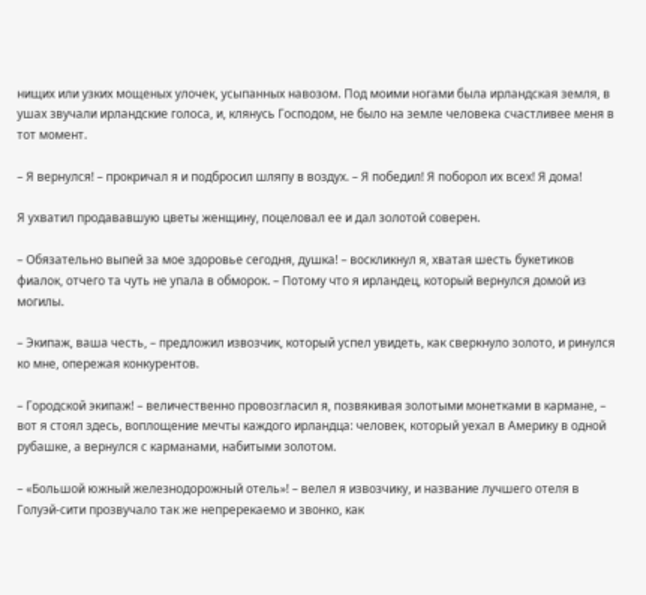нищих или узких мощеных улочек, усыпанных навозом. Под моими ногами была ирландская земля, в ушах звучали ирландские голоса, и, клянусь Господом, не было на земле человека счастливее меня в тот момент.

– Я вернулся! – прокричал я и подбросил шляпу в воздух. – Я победил! Я поборол их всех! Я дома!

Я ухватил продававшую цветы женщину, поцеловал ее и дал золотой соверен.

– Обязательно выпей за мое здоровье сегодня, душка! – воскликнул я, хватая шесть букетиков фиалок, отчего та чуть не упала в обморок. – Потому что я ирландец, который вернулся домой из могилы.

– Экипаж, ваша честь, – предложил извозчик, который успел увидеть, как сверкнуло золото, и ринулся ко мне, опережая конкурентов.

– Городской экипаж! – величественно провозгласил я, позвякивая золотыми монетками в кармане, – вот я стоял здесь, воплощение мечты каждого ирландца: человек, который уехал в Америку в одной рубашке, а вернулся с карманами, набитыми золотом.

– «Большой южный железнодорожный отель»! – велел я извозчику, и название лучшего отеля в Голуэй-сити прозвучало так же непререкаемо и звонко, как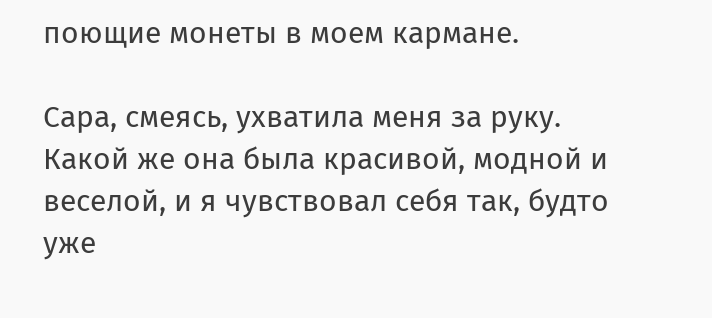поющие монеты в моем кармане.

Сара, смеясь, ухватила меня за руку. Какой же она была красивой, модной и веселой, и я чувствовал себя так, будто уже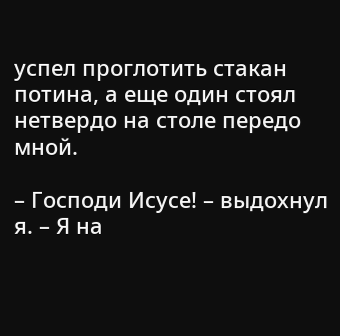успел проглотить стакан потина, а еще один стоял нетвердо на столе передо мной.

– Господи Исусе! – выдохнул я. – Я на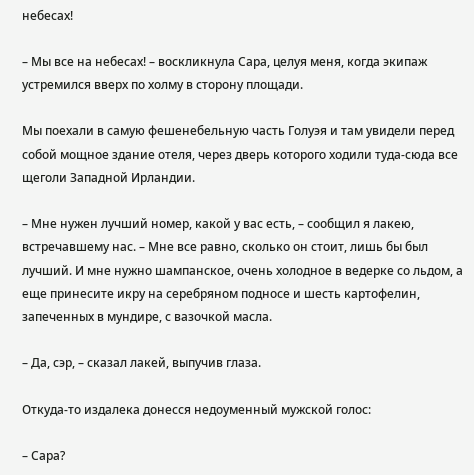небесах!

– Мы все на небесах! – воскликнула Сара, целуя меня, когда экипаж устремился вверх по холму в сторону площади.

Мы поехали в самую фешенебельную часть Голуэя и там увидели перед собой мощное здание отеля, через дверь которого ходили туда-сюда все щеголи Западной Ирландии.

– Мне нужен лучший номер, какой у вас есть, – сообщил я лакею, встречавшему нас. – Мне все равно, сколько он стоит, лишь бы был лучший. И мне нужно шампанское, очень холодное в ведерке со льдом, а еще принесите икру на серебряном подносе и шесть картофелин, запеченных в мундире, с вазочкой масла.

– Да, сэр, – сказал лакей, выпучив глаза.

Откуда-то издалека донесся недоуменный мужской голос:

– Сара?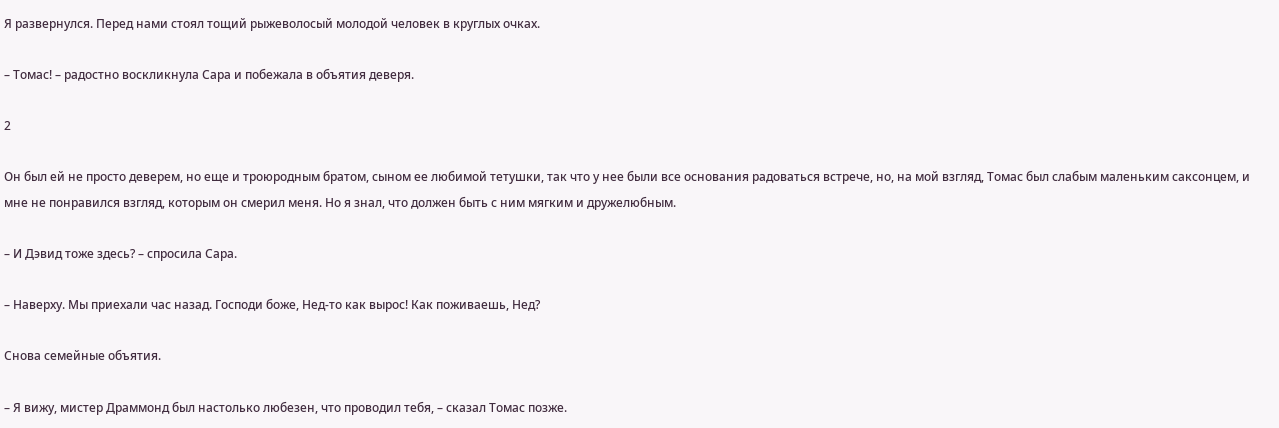Я развернулся. Перед нами стоял тощий рыжеволосый молодой человек в круглых очках.

– Томас! – радостно воскликнула Сара и побежала в объятия деверя.

2

Он был ей не просто деверем, но еще и троюродным братом, сыном ее любимой тетушки, так что у нее были все основания радоваться встрече, но, на мой взгляд, Томас был слабым маленьким саксонцем, и мне не понравился взгляд, которым он смерил меня. Но я знал, что должен быть с ним мягким и дружелюбным.

– И Дэвид тоже здесь? – спросила Сара.

– Наверху. Мы приехали час назад. Господи боже, Нед-то как вырос! Как поживаешь, Нед?

Снова семейные объятия.

– Я вижу, мистер Драммонд был настолько любезен, что проводил тебя, – сказал Томас позже.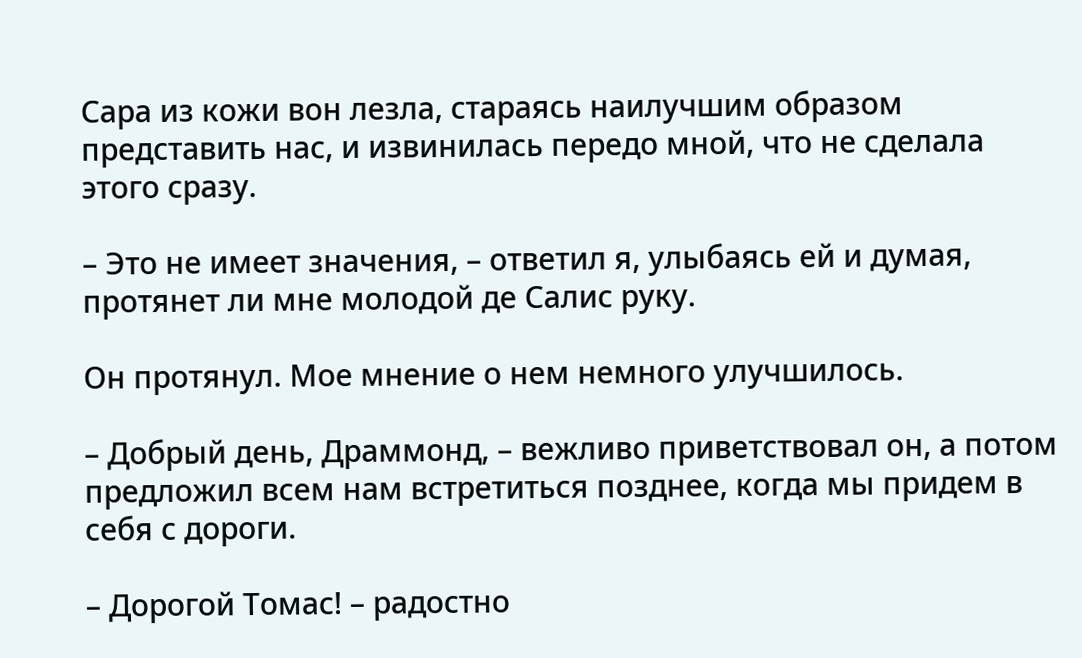Сара из кожи вон лезла, стараясь наилучшим образом представить нас, и извинилась передо мной, что не сделала этого сразу.

– Это не имеет значения, – ответил я, улыбаясь ей и думая, протянет ли мне молодой де Салис руку.

Он протянул. Мое мнение о нем немного улучшилось.

– Добрый день, Драммонд, – вежливо приветствовал он, а потом предложил всем нам встретиться позднее, когда мы придем в себя с дороги.

– Дорогой Томас! – радостно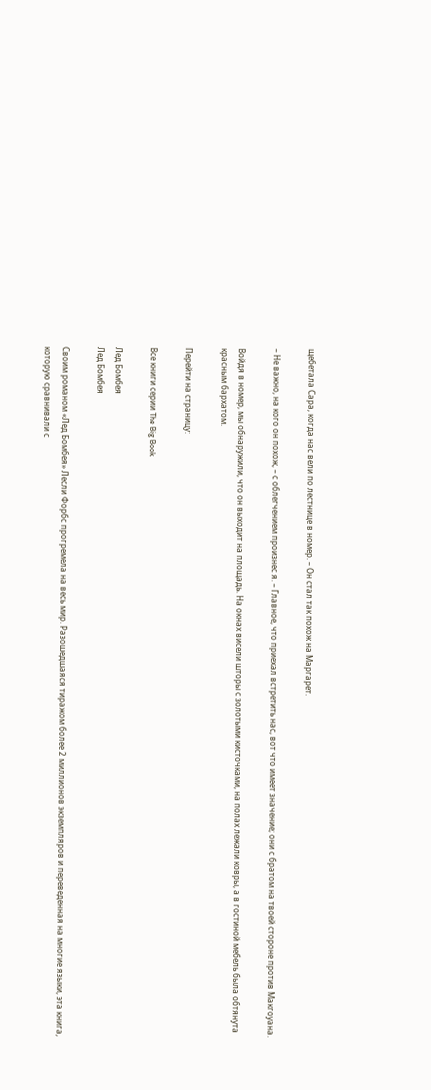щебетала Сара, когда нас вели по лестнице в номер. – Он стал так похож на Маргарет.

– Не важно, на кого он похож, – с облегчением произнес я. – Главное, что приехал встретить нас, вот что имеет значение; они с братом на твоей стороне против Макгоуана.

Войдя в номер, мы обнаружили, что он выходит на площадь. На окнах висели шторы с золотыми кисточками, на полах лежали ковры, а в гостиной мебель была обтянута красным бархатом.

Перейти на страницу:

Все книги серии The Big Book

Лед Бомбея
Лед Бомбея

Своим романом «Лед Бомбея» Лесли Форбс прогремела на весь мир. Разошедшаяся тиражом более 2 миллионов экземпляров и переведенная на многие языки, эта книга, которую сравнивали с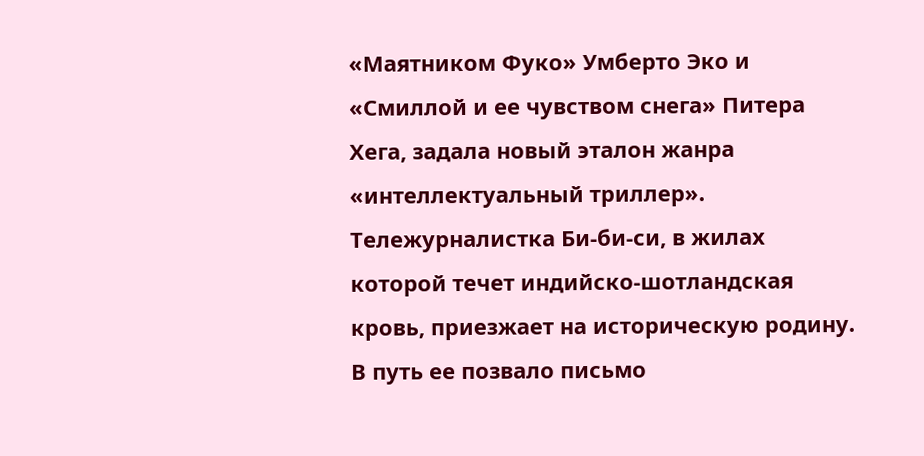«Маятником Фуко» Умберто Эко и «Смиллой и ее чувством снега» Питера Хега, задала новый эталон жанра «интеллектуальный триллер». Тележурналистка Би-би-си, в жилах которой течет индийско-шотландская кровь, приезжает на историческую родину. В путь ее позвало письмо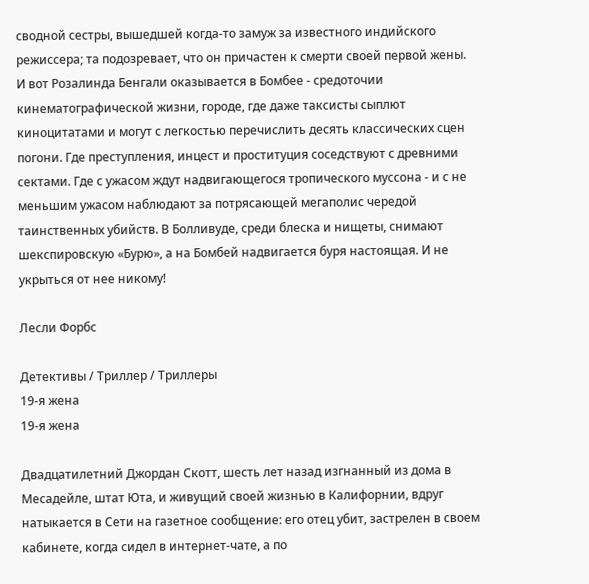сводной сестры, вышедшей когда-то замуж за известного индийского режиссера; та подозревает, что он причастен к смерти своей первой жены. И вот Розалинда Бенгали оказывается в Бомбее - средоточии кинематографической жизни, городе, где даже таксисты сыплют киноцитатами и могут с легкостью перечислить десять классических сцен погони. Где преступления, инцест и проституция соседствуют с древними сектами. Где с ужасом ждут надвигающегося тропического муссона - и с не меньшим ужасом наблюдают за потрясающей мегаполис чередой таинственных убийств. В Болливуде, среди блеска и нищеты, снимают шекспировскую «Бурю», а на Бомбей надвигается буря настоящая. И не укрыться от нее никому!

Лесли Форбс

Детективы / Триллер / Триллеры
19-я жена
19-я жена

Двадцатилетний Джордан Скотт, шесть лет назад изгнанный из дома в Месадейле, штат Юта, и живущий своей жизнью в Калифорнии, вдруг натыкается в Сети на газетное сообщение: его отец убит, застрелен в своем кабинете, когда сидел в интернет-чате, а по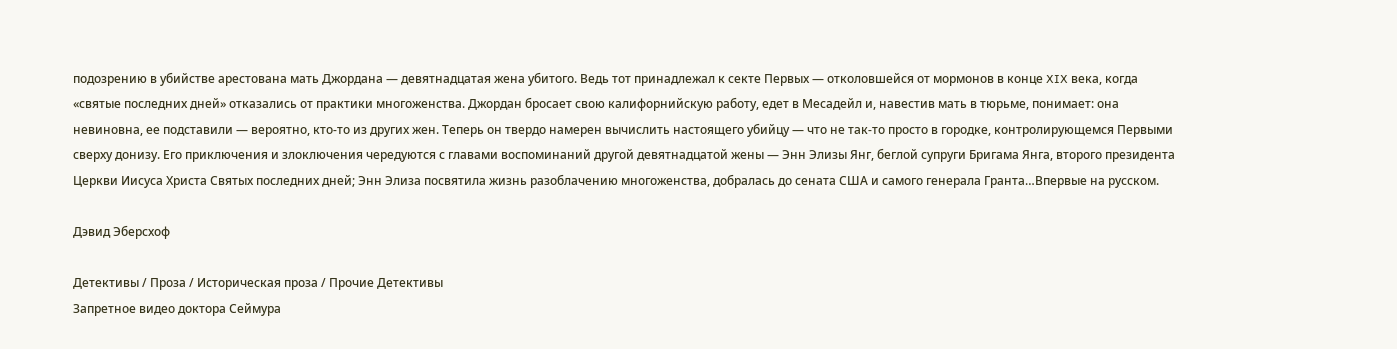подозрению в убийстве арестована мать Джордана — девятнадцатая жена убитого. Ведь тот принадлежал к секте Первых — отколовшейся от мормонов в конце XIX века, когда «святые последних дней» отказались от практики многоженства. Джордан бросает свою калифорнийскую работу, едет в Месадейл и, навестив мать в тюрьме, понимает: она невиновна, ее подставили — вероятно, кто-то из других жен. Теперь он твердо намерен вычислить настоящего убийцу — что не так-то просто в городке, контролирующемся Первыми сверху донизу. Его приключения и злоключения чередуются с главами воспоминаний другой девятнадцатой жены — Энн Элизы Янг, беглой супруги Бригама Янга, второго президента Церкви Иисуса Христа Святых последних дней; Энн Элиза посвятила жизнь разоблачению многоженства, добралась до сената США и самого генерала Гранта…Впервые на русском.

Дэвид Эберсхоф

Детективы / Проза / Историческая проза / Прочие Детективы
Запретное видео доктора Сеймура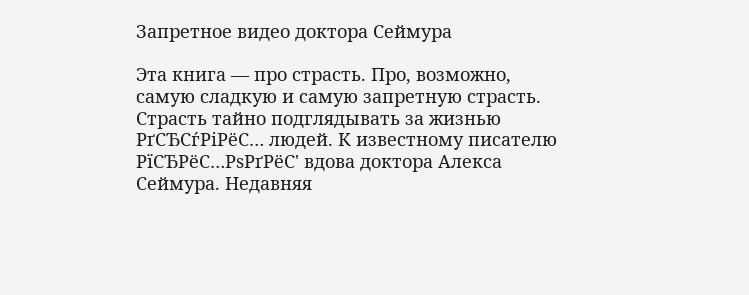Запретное видео доктора Сеймура

Эта книга — про страсть. Про, возможно, самую сладкую и самую запретную страсть. Страсть тайно подглядывать за жизнью РґСЂСѓРіРёС… людей. К известному писателю РїСЂРёС…РѕРґРёС' вдова доктора Алекса Сеймура. Недавняя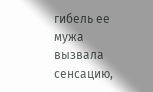гибель ее мужа вызвала сенсацию,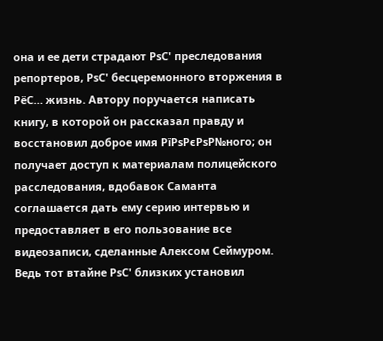она и ее дети страдают РѕС' преследования репортеров, РѕС' бесцеремонного вторжения в РёС… жизнь. Автору поручается написать книгу, в которой он рассказал правду и восстановил доброе имя РїРѕРєРѕР№ного; он получает доступ к материалам полицейского расследования, вдобавок Саманта соглашается дать ему серию интервью и предоставляет в его пользование все видеозаписи, сделанные Алексом Сеймуром. Ведь тот втайне РѕС' близких установил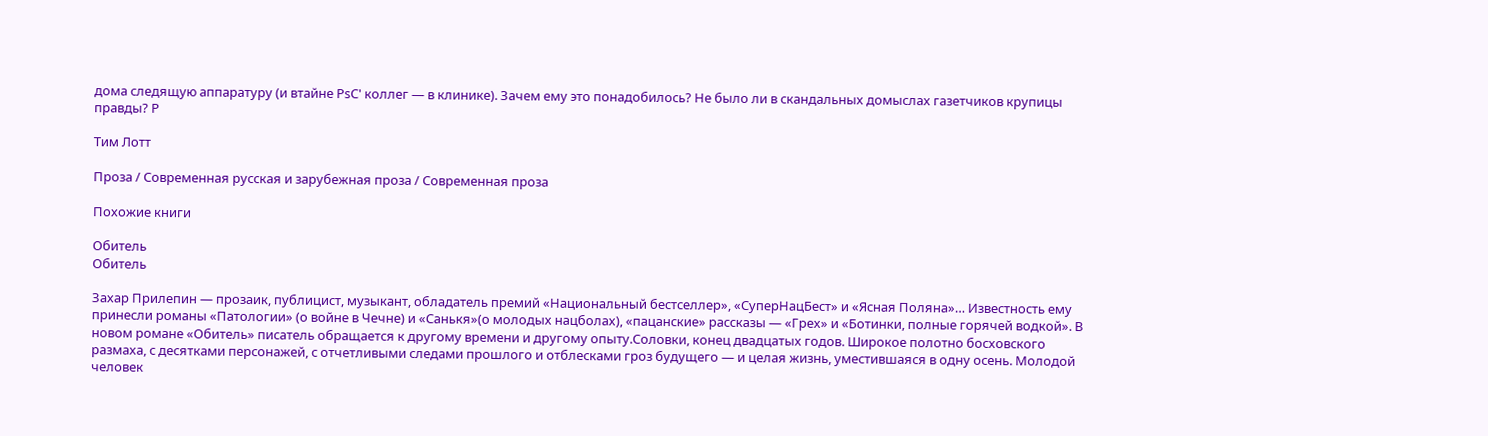дома следящую аппаратуру (и втайне РѕС' коллег — в клинике). Зачем ему это понадобилось? Не было ли в скандальных домыслах газетчиков крупицы правды? Р

Тим Лотт

Проза / Современная русская и зарубежная проза / Современная проза

Похожие книги

Обитель
Обитель

Захар Прилепин — прозаик, публицист, музыкант, обладатель премий «Национальный бестселлер», «СуперНацБест» и «Ясная Поляна»… Известность ему принесли романы «Патологии» (о войне в Чечне) и «Санькя»(о молодых нацболах), «пацанские» рассказы — «Грех» и «Ботинки, полные горячей водкой». В новом романе «Обитель» писатель обращается к другому времени и другому опыту.Соловки, конец двадцатых годов. Широкое полотно босховского размаха, с десятками персонажей, с отчетливыми следами прошлого и отблесками гроз будущего — и целая жизнь, уместившаяся в одну осень. Молодой человек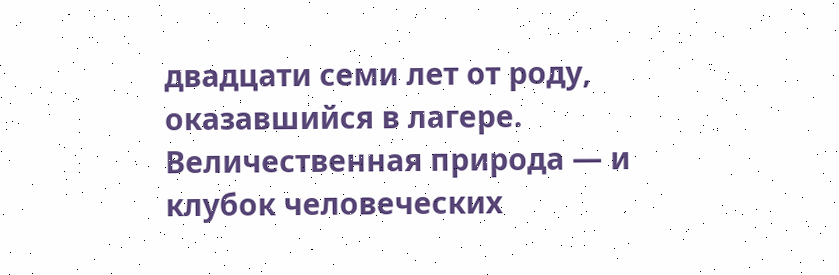двадцати семи лет от роду, оказавшийся в лагере. Величественная природа — и клубок человеческих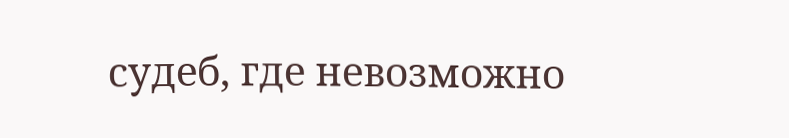судеб, где невозможно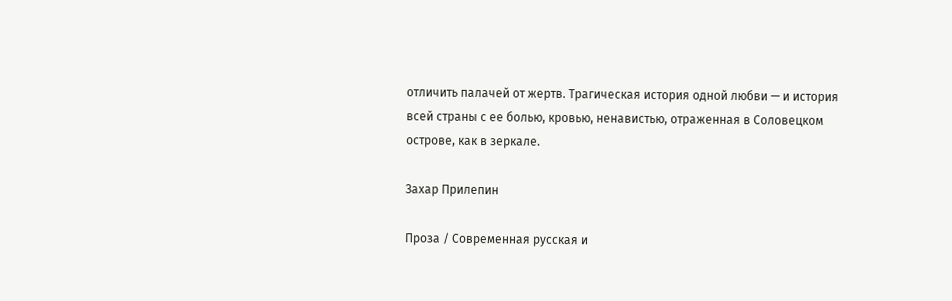отличить палачей от жертв. Трагическая история одной любви — и история всей страны с ее болью, кровью, ненавистью, отраженная в Соловецком острове, как в зеркале.

Захар Прилепин

Проза / Современная русская и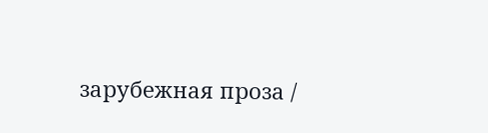зарубежная проза /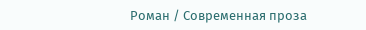Роман / Современная проза